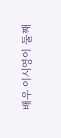배우 이시영이 둘째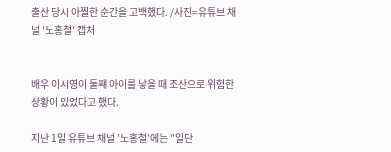출산 당시 아찔한 순간을 고백했다. /사진=유튜브 채널 '노홍철' 캡처


배우 이시영이 둘쨰 아이를 낳을 때 조산으로 위험한 상황이 있었다고 했다.

지난 1일 유튜브 채널 '노홍철'에는 "일단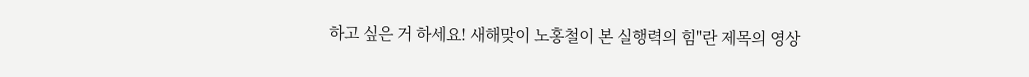하고 싶은 거 하세요! 새해맞이 노홍철이 본 실행력의 힘"란 제목의 영상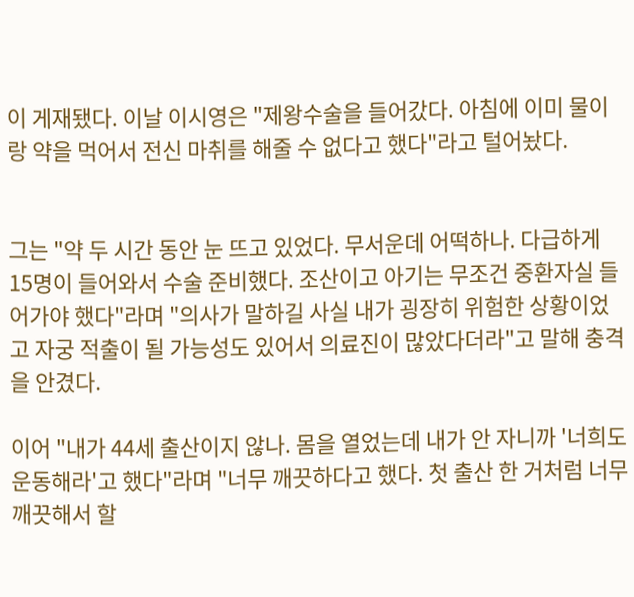이 게재됐다. 이날 이시영은 "제왕수술을 들어갔다. 아침에 이미 물이랑 약을 먹어서 전신 마취를 해줄 수 없다고 했다"라고 털어놨다.


그는 "약 두 시간 동안 눈 뜨고 있었다. 무서운데 어떡하나. 다급하게 15명이 들어와서 수술 준비했다. 조산이고 아기는 무조건 중환자실 들어가야 했다"라며 "의사가 말하길 사실 내가 굉장히 위험한 상황이었고 자궁 적출이 될 가능성도 있어서 의료진이 많았다더라"고 말해 충격을 안겼다.

이어 "내가 44세 출산이지 않나. 몸을 열었는데 내가 안 자니까 '너희도 운동해라'고 했다"라며 "너무 깨끗하다고 했다. 첫 출산 한 거처럼 너무 깨끗해서 할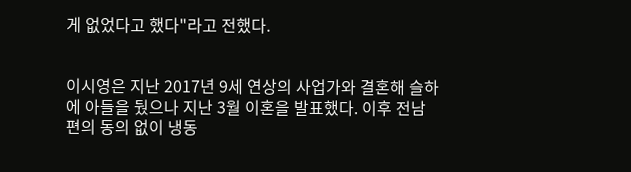게 없었다고 했다"라고 전했다.


이시영은 지난 2017년 9세 연상의 사업가와 결혼해 슬하에 아들을 뒀으나 지난 3월 이혼을 발표했다. 이후 전남편의 동의 없이 냉동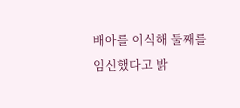배아를 이식해 둘째를 임신했다고 밝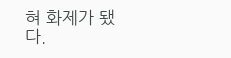혀 화제가 됐다.